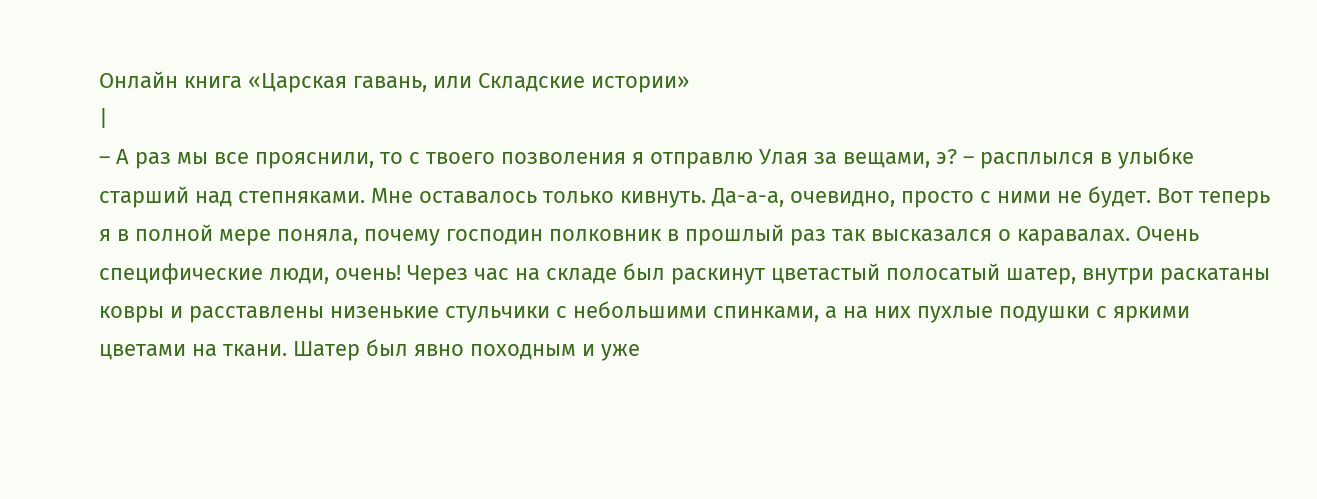Онлайн книга «Царская гавань, или Складские истории»
|
– А раз мы все прояснили, то с твоего позволения я отправлю Улая за вещами, э? – расплылся в улыбке старший над степняками. Мне оставалось только кивнуть. Да-а-а, очевидно, просто с ними не будет. Вот теперь я в полной мере поняла, почему господин полковник в прошлый раз так высказался о каравалах. Очень специфические люди, очень! Через час на складе был раскинут цветастый полосатый шатер, внутри раскатаны ковры и расставлены низенькие стульчики с небольшими спинками, а на них пухлые подушки с яркими цветами на ткани. Шатер был явно походным и уже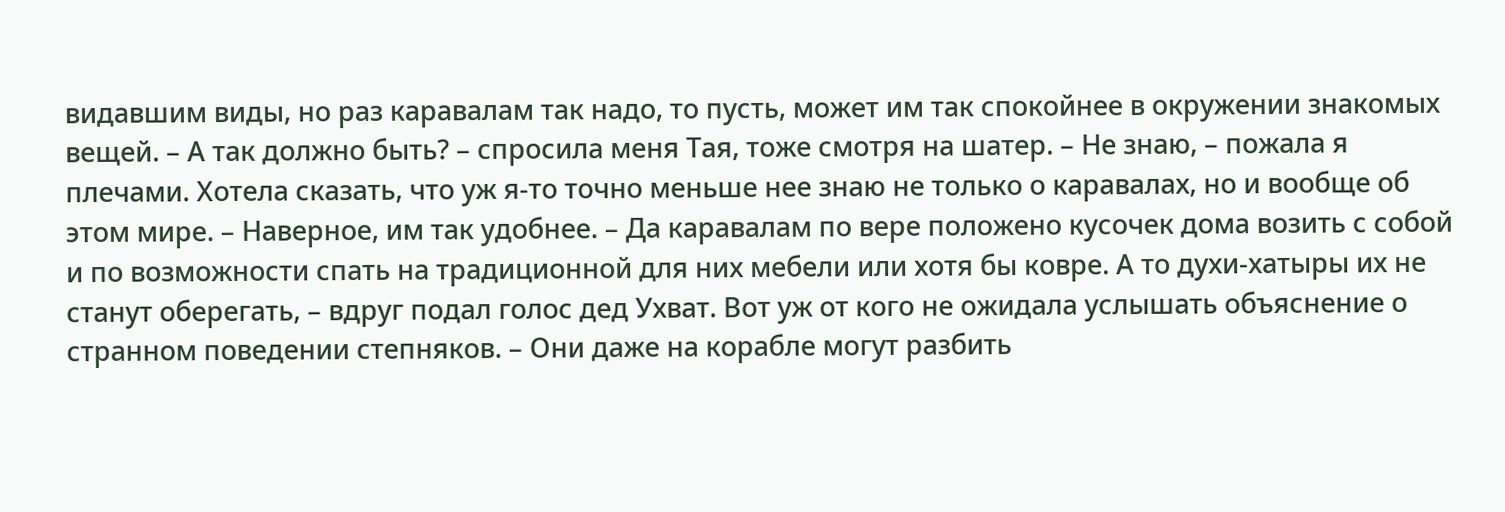видавшим виды, но раз каравалам так надо, то пусть, может им так спокойнее в окружении знакомых вещей. – А так должно быть? – спросила меня Тая, тоже смотря на шатер. – Не знаю, – пожала я плечами. Хотела сказать, что уж я-то точно меньше нее знаю не только о каравалах, но и вообще об этом мире. – Наверное, им так удобнее. – Да каравалам по вере положено кусочек дома возить с собой и по возможности спать на традиционной для них мебели или хотя бы ковре. А то духи-хатыры их не станут оберегать, – вдруг подал голос дед Ухват. Вот уж от кого не ожидала услышать объяснение о странном поведении степняков. – Они даже на корабле могут разбить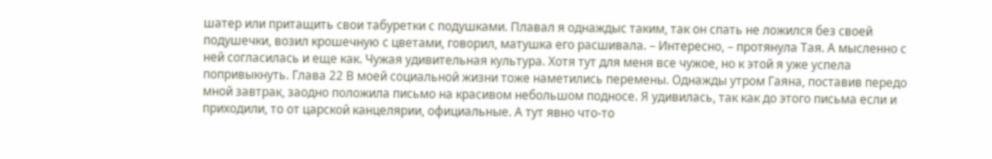шатер или притащить свои табуретки с подушками. Плавал я однаждыс таким, так он спать не ложился без своей подушечки, возил крошечную с цветами, говорил, матушка его расшивала. – Интересно, – протянула Тая. А мысленно с ней согласилась и еще как. Чужая удивительная культура. Хотя тут для меня все чужое, но к этой я уже успела попривыкнуть. Глава 22 В моей социальной жизни тоже наметились перемены. Однажды утром Гаяна, поставив передо мной завтрак, заодно положила письмо на красивом небольшом подносе. Я удивилась, так как до этого письма если и приходили, то от царской канцелярии, официальные. А тут явно что-то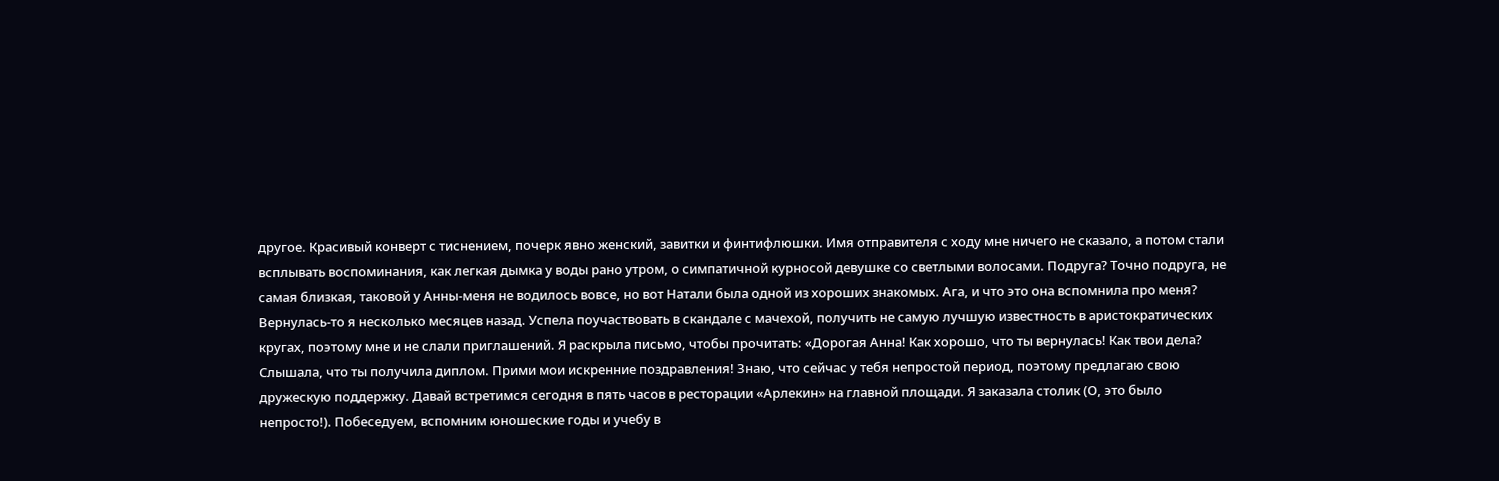другое. Красивый конверт с тиснением, почерк явно женский, завитки и финтифлюшки. Имя отправителя с ходу мне ничего не сказало, а потом стали всплывать воспоминания, как легкая дымка у воды рано утром, о симпатичной курносой девушке со светлыми волосами. Подруга? Точно подруга, не самая близкая, таковой у Анны-меня не водилось вовсе, но вот Натали была одной из хороших знакомых. Ага, и что это она вспомнила про меня? Вернулась-то я несколько месяцев назад. Успела поучаствовать в скандале с мачехой, получить не самую лучшую известность в аристократических кругах, поэтому мне и не слали приглашений. Я раскрыла письмо, чтобы прочитать: «Дорогая Анна! Как хорошо, что ты вернулась! Как твои дела? Слышала, что ты получила диплом. Прими мои искренние поздравления! Знаю, что сейчас у тебя непростой период, поэтому предлагаю свою дружескую поддержку. Давай встретимся сегодня в пять часов в ресторации «Арлекин» на главной площади. Я заказала столик (О, это было непросто!). Побеседуем, вспомним юношеские годы и учебу в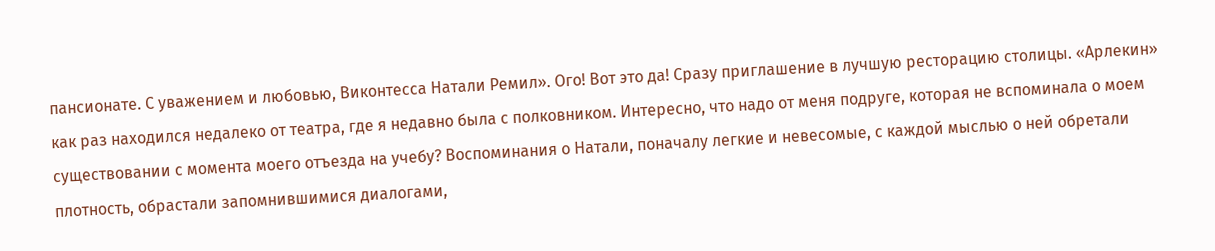пансионате. С уважением и любовью, Виконтесса Натали Ремил». Ого! Вот это да! Сразу приглашение в лучшую ресторацию столицы. «Арлекин» как раз находился недалеко от театра, где я недавно была с полковником. Интересно, что надо от меня подруге, которая не вспоминала о моем существовании с момента моего отъезда на учебу? Воспоминания о Натали, поначалу легкие и невесомые, с каждой мыслью о ней обретали плотность, обрастали запомнившимися диалогами,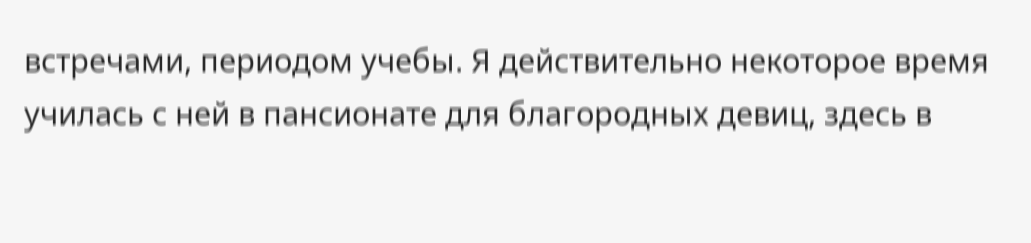встречами, периодом учебы. Я действительно некоторое время училась с ней в пансионате для благородных девиц, здесь в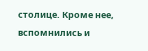столице. Кроме нее, вспомнились и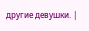другие девушки. |